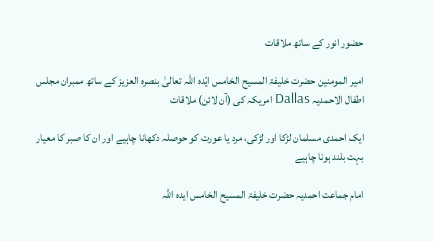حضور انور کے ساتھ ملاقات

امیر المومنین حضرت خلیفۃ المسیح الخامس ایّدہ اللہ تعالیٰ بنصرہ العزیز کے ساتھ ممبران مجلس اطفال الاحمدیہ Dallas امریکہ کی (آن لائن) ملاقات

ایک احمدی مسلمان لڑکا اور لڑکی، مرد یا عورت کو حوصلہ دکھانا چاہیے اور ان کا صبر کا معیار بہت بلند ہونا چاہیے

امام جماعت احمدیہ حضرت خلیفۃ المسیح الخامس ایدہ اللہ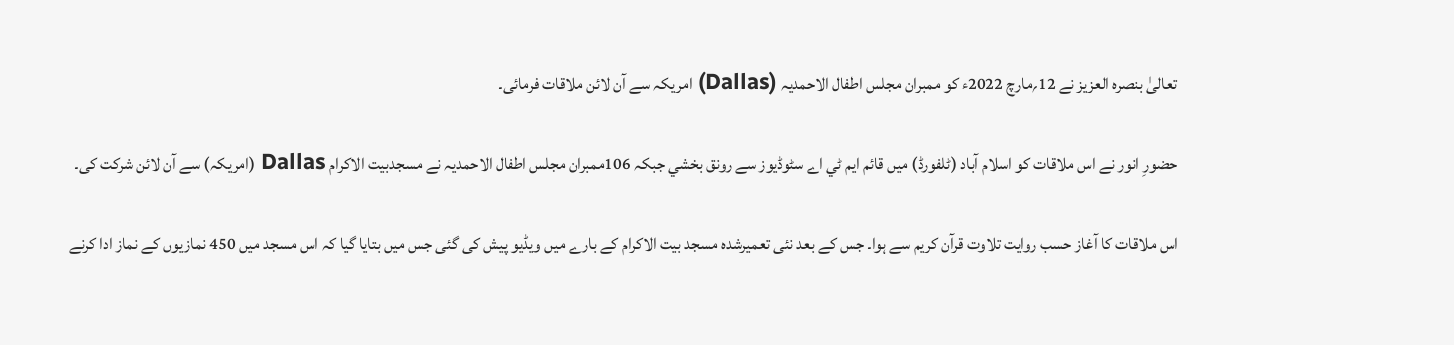تعالیٰ بنصرہ العزیز نے 12؍مارچ 2022ء کو ممبران مجلس اطفال الاحمدیہ (Dallas) امریکہ سے آن لائن ملاقات فرمائی۔

حضورِ انور نے اس ملاقات کو اسلام آباد (ٹلفورڈ) ميں قائم ايم ٹي اے سٹوڈيوز سے رونق بخشي جبکہ 106ممبران مجلس اطفال الاحمدیہ نے مسجدبیت الاکرام Dallas (امریکہ) سے آن لائن شرکت کی۔

اس ملاقات کا آغاز حسب روایت تلاوت قرآن کریم سے ہوا۔ جس کے بعد نئی تعمیرشدہ مسجد بیت الاکرام کے بارے میں ویڈیو پیش کی گئی جس میں بتایا گیا کہ اس مسجد میں 450 نمازیوں کے نماز ادا کرنے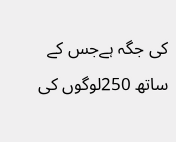کی جگہ ہےجس کے ساتھ 250لوگوں کی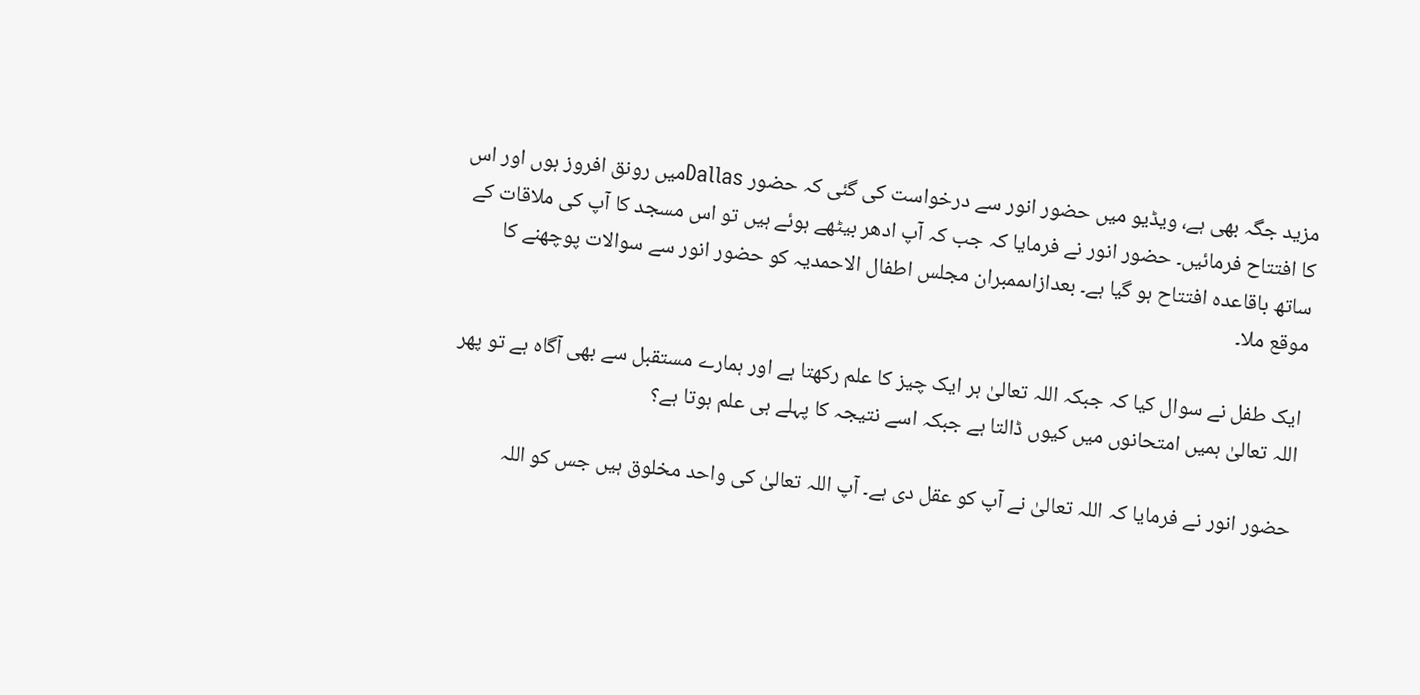مزید جگہ بھی ہے، ویڈیو میں حضور انور سے درخواست کی گئی کہ حضور Dallasمیں رونق افروز ہوں اور اس کا افتتاح فرمائیں۔ حضور انور نے فرمایا کہ جب کہ آپ ادھر بیٹھے ہوئے ہیں تو اس مسجد کا آپ کی ملاقات کے ساتھ باقاعدہ افتتاح ہو گیا ہے۔ بعدازاںممبران مجلس اطفال الاحمدیہ کو حضور انور سے سوالات پوچھنے کا موقع ملا۔

ایک طفل نے سوال کیا کہ جبکہ اللہ تعالیٰ ہر ایک چیز کا علم رکھتا ہے اور ہمارے مستقبل سے بھی آگاہ ہے تو پھر اللہ تعالیٰ ہمیں امتحانوں میں کیوں ڈالتا ہے جبکہ اسے نتیجہ کا پہلے ہی علم ہوتا ہے؟

حضور انور نے فرمایا کہ اللہ تعالیٰ نے آپ کو عقل دی ہے۔ آپ اللہ تعالیٰ کی واحد مخلوق ہیں جس کو اللہ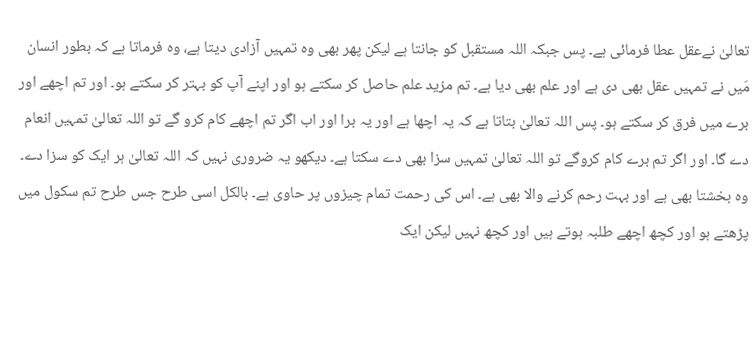تعالیٰ نےعقل عطا فرمائی ہے۔ پس جبکہ اللہ مستقبل کو جانتا ہے لیکن پھر بھی وہ تمہیں آزادی دیتا ہے، وہ فرماتا ہے کہ بطور انسان مَیں نے تمہیں عقل بھی دی ہے اور علم بھی دیا ہے۔ تم مزید علم حاصل کر سکتے ہو اور اپنے آپ کو بہتر کر سکتے ہو۔ اور تم اچھے اور برے میں فرق کر سکتے ہو۔ پس اللہ تعالیٰ بتاتا ہے کہ یہ اچھا ہے اور یہ برا اور اب اگر تم اچھے کام کرو گے تو اللہ تعالیٰ تمہیں انعام دے گا۔ اور اگر تم برے کام کروگے تو اللہ تعالیٰ تمہیں سزا بھی دے سکتا ہے۔ دیکھو یہ ضروری نہیں کہ اللہ تعالیٰ ہر ایک کو سزا دے۔ وہ بخشتا بھی ہے اور بہت رحم کرنے والا بھی ہے۔ اس کی رحمت تمام چیزوں پر حاوی ہے۔ بالکل اسی طرح جس طرح تم سکول میں پڑھتے ہو اور کچھ اچھے طلبہ ہوتے ہیں اور کچھ نہیں لیکن ایک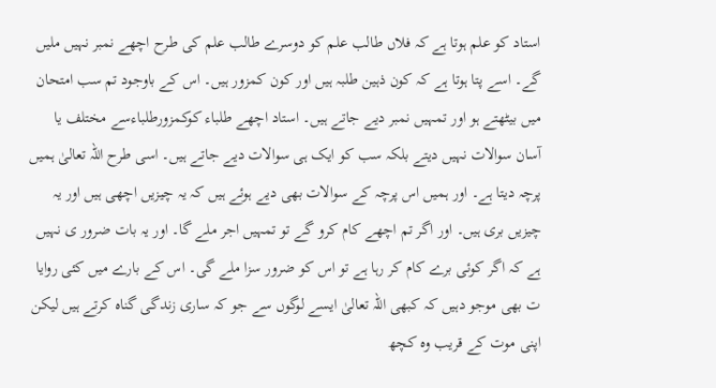استاد کو علم ہوتا ہے کہ فلاں طالب علم کو دوسرے طالب علم کی طرح اچھے نمبر نہیں ملیں گے۔ اسے پتا ہوتا ہے کہ کون ذہین طلبہ ہیں اور کون کمزور ہیں۔ اس کے باوجود تم سب امتحان میں بیٹھتے ہو اور تمہیں نمبر دیے جاتے ہیں۔ استاد اچھے طلباء کوکمزورطلباءسے مختلف یا آسان سوالات نہیں دیتے بلکہ سب کو ایک ہی سوالات دیے جاتے ہیں۔ اسی طرح اللہ تعالیٰ ہمیں پرچہ دیتا ہے۔ اور ہمیں اس پرچہ کے سوالات بھی دیے ہوئے ہیں کہ یہ چیزیں اچھی ہیں اور یہ چیزیں بری ہیں۔ اور اگر تم اچھے کام کرو گے تو تمہیں اجر ملے گا۔ اور یہ بات ضرور ی نہیں ہے کہ اگر کوئی برے کام کر رہا ہے تو اس کو ضرور سزا ملے گی۔ اس کے بارے میں کئی روایا ت بھی موجو دہیں کہ کبھی اللہ تعالیٰ ایسے لوگوں سے جو کہ ساری زندگی گناہ کرتے ہیں لیکن اپنی موت کے قریب وہ کچھ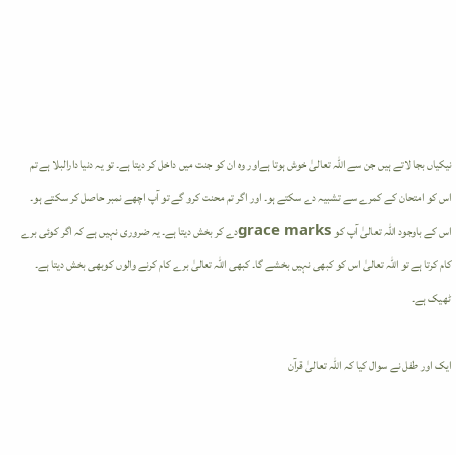نیکیاں بجا لاتے ہیں جن سے اللہ تعالیٰ خوش ہوتا ہےاور وہ ان کو جنت میں داخل کر دیتا ہے۔ تو یہ دنیا دارالبلا ہے تم اس کو امتحان کے کمرے سے تشبیہ دے سکتے ہو۔ اور اگر تم محنت کرو گے تو آپ اچھے نمبر حاصل کر سکتے ہو۔ اس کے باوجود اللہ تعالیٰ آپ کو grace marksدے کر بخش دیتا ہے۔ یہ ضروری نہیں ہے کہ اگر کوئی برے کام کرتا ہے تو اللہ تعالیٰ اس کو کبھی نہیں بخشے گا۔ کبھی اللہ تعالیٰ برے کام کرنے والوں کوبھی بخش دیتا ہے۔ ٹھیک ہے۔

ایک اور طفل نے سوال کیا کہ اللہ تعالیٰ قرآن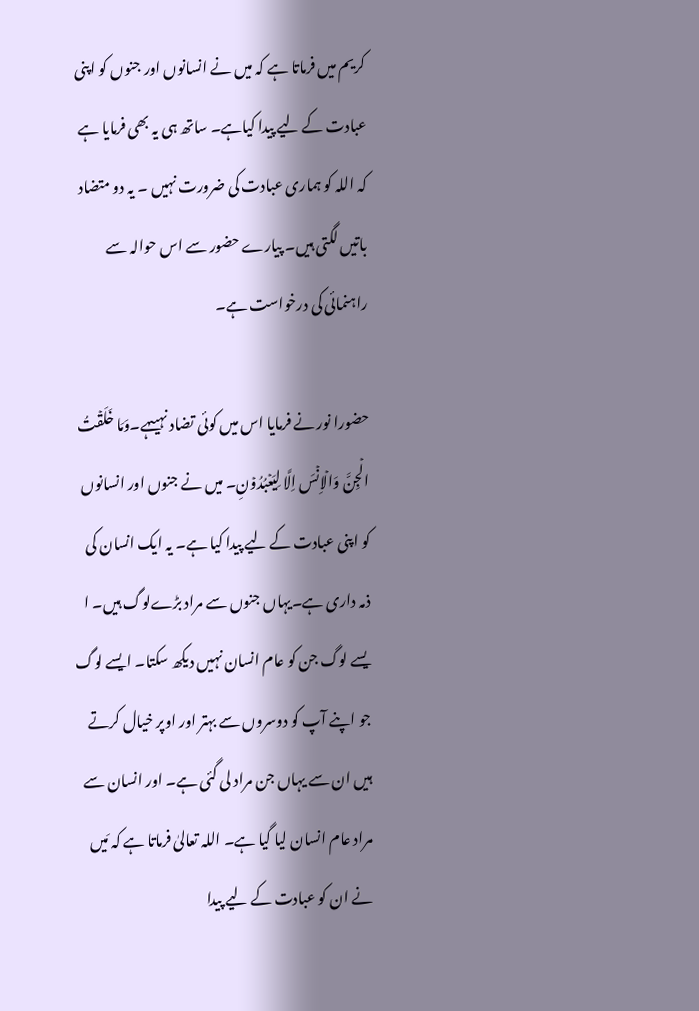کریم میں فرماتا ہے کہ میں نے انسانوں اور جنوں کو اپنی عبادت کے لیے پیدا کیاہے۔ ساتھ ہی یہ بھی فرمایا ہے کہ اللہ کو ہماری عبادت کی ضرورت نہیں ۔ یہ دو متضاد باتیں لگتی ہیں۔ پیارے حضور سے اس حوالہ سے راہنمائی کی درخواست ہے۔

حضورا نور نے فرمایا اس میں کوئی تضاد نہیںہے۔وَمَا خَلَقۡتُ الۡجِنَّ وَالۡاِنۡسَ اِلَّا لِیَعۡبُدُوۡنِ۔ میں نے جنوں اور انسانوں کو اپنی عبادت کے لیے پیدا کیا ہے۔ یہ ایک انسان کی ذمہ داری ہے۔یہاں جنوں سے مراد بڑےلوگ ہیں۔ ا یسے لوگ جن کو عام انسان نہیں دیکھ سکتا۔ ایسے لوگ جو اپنے آپ کو دوسروں سے بہتر اور اوپر خیال کرتے ہیں ان سے یہاں جن مراد لی گئی ہے۔ اور انسان سے مراد عام انسان لیا گیا ہے۔ اللہ تعالیٰ فرماتا ہے کہ مَیں نے ان کو عبادت کے لیے پیدا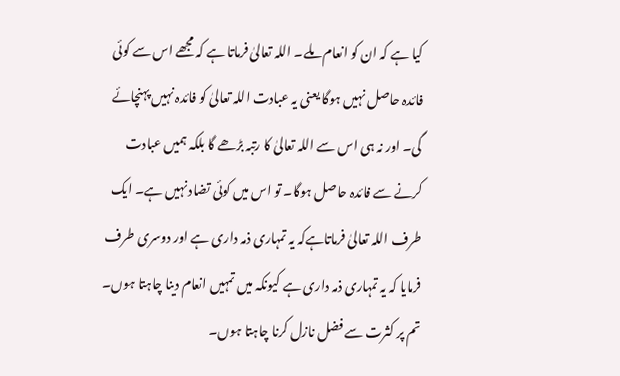کیا ہے کہ ان کو انعام ملے۔ اللہ تعالیٰ فرماتا ہے کہ مجھے اس سے کوئی فائدہ حاصل نہیں ہوگا یعنی یہ عبادت اللہ تعالیٰ کو فائدہ نہیں پہنچائے گی۔ اور نہ ہی اس سے اللہ تعالیٰ کا رتبہ بڑھے گا بلکہ ہمیں عبادت کرنے سے فائدہ حاصل ہوگا۔ تو اس میں کوئی تضاد نہیں ہے۔ ایک طرف اللہ تعالیٰ فرماتاہےکہ یہ تمہاری ذمہ داری ہے اور دوسری طرف فرمایا کہ یہ تمہاری ذمہ داری ہے کیونکہ میں تمہیں انعام دینا چاہتا ہوں۔ تم پر کثرت سے فضل نازل کرنا چاہتا ہوں۔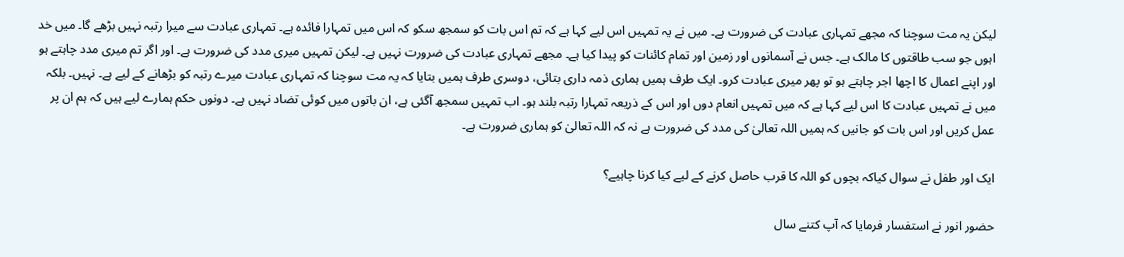لیکن یہ مت سوچنا کہ مجھے تمہاری عبادت کی ضرورت ہے۔ میں نے یہ تمہیں اس لیے کہا ہے کہ تم اس بات کو سمجھ سکو کہ اس میں تمہارا فائدہ ہے۔ تمہاری عبادت سے میرا رتبہ نہیں بڑھے گا۔ میں خد اہوں جو سب طاقتوں کا مالک ہے۔ جس نے آسمانوں اور زمین اور تمام کائنات کو پیدا کیا ہے۔ مجھے تمہاری عبادت کی ضرورت نہیں ہے۔ لیکن تمہیں میری مدد کی ضرورت ہے۔ اور اگر تم میری مدد چاہتے ہو اور اپنے اعمال کا اچھا اجر چاہتے ہو تو پھر میری عبادت کرو۔ ایک طرف ہمیں ہماری ذمہ داری بتائی، دوسری طرف ہمیں بتایا کہ یہ مت سوچنا کہ تمہاری عبادت میرے رتبہ کو بڑھانے کے لیے ہے۔ نہیں۔ بلکہ میں نے تمہیں عبادت کا اس لیے کہا ہے کہ میں تمہیں انعام دوں اور اس کے ذریعہ تمہارا رتبہ بلند ہو۔ اب تمہیں سمجھ آگئی ہے، ان باتوں میں کوئی تضاد نہیں ہے۔ دونوں حکم ہمارے لیے ہیں کہ ہم ان پر عمل کریں اور اس بات کو جانیں کہ ہمیں اللہ تعالیٰ کی مدد کی ضرورت ہے نہ کہ اللہ تعالیٰ کو ہماری ضرورت ہے۔

ایک اور طفل نے سوال کیاکہ بچوں کو اللہ کا قرب حاصل کرنے کے لیے کیا کرنا چاہیے؟

حضور انور نے استفسار فرمایا کہ آپ کتنے سال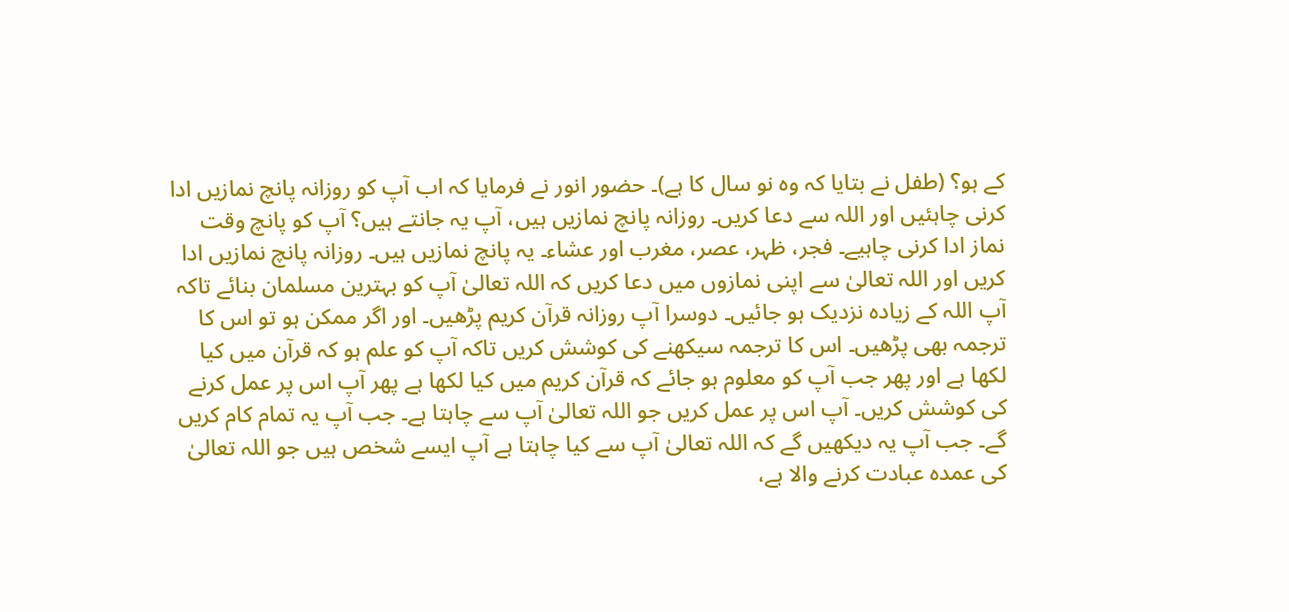کے ہو؟ (طفل نے بتایا کہ وہ نو سال کا ہے)۔ حضور انور نے فرمایا کہ اب آپ کو روزانہ پانچ نمازیں ادا کرنی چاہئیں اور اللہ سے دعا کریں۔ روزانہ پانچ نمازیں ہیں، آپ یہ جانتے ہیں؟ آپ کو پانچ وقت نماز ادا کرنی چاہیے۔ فجر، ظہر، عصر، مغرب اور عشاء۔ یہ پانچ نمازیں ہیں۔ روزانہ پانچ نمازیں ادا کریں اور اللہ تعالیٰ سے اپنی نمازوں میں دعا کریں کہ اللہ تعالیٰ آپ کو بہترین مسلمان بنائے تاکہ آپ اللہ کے زیادہ نزدیک ہو جائیں۔ دوسرا آپ روزانہ قرآن کریم پڑھیں۔ اور اگر ممکن ہو تو اس کا ترجمہ بھی پڑھیں۔ اس کا ترجمہ سیکھنے کی کوشش کریں تاکہ آپ کو علم ہو کہ قرآن میں کیا لکھا ہے اور پھر جب آپ کو معلوم ہو جائے کہ قرآن کریم میں کیا لکھا ہے پھر آپ اس پر عمل کرنے کی کوشش کریں۔ آپ اس پر عمل کریں جو اللہ تعالیٰ آپ سے چاہتا ہے۔ جب آپ یہ تمام کام کریں گے۔ جب آپ یہ دیکھیں گے کہ اللہ تعالیٰ آپ سے کیا چاہتا ہے آپ ایسے شخص ہیں جو اللہ تعالیٰ کی عمدہ عبادت کرنے والا ہے،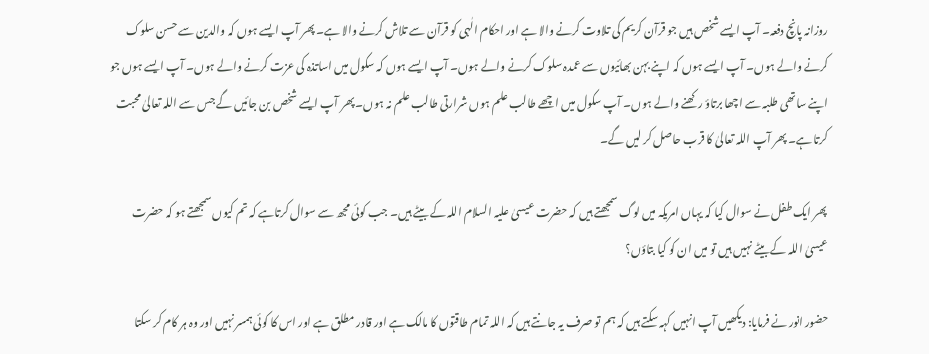روزانہ پانچ دفعہ۔ آپ ایسے شخص ہیں جو قرآن کریم کی تلاوت کرنے والا ہے اور احکام الٰہی کو قرآن سے تلاش کرنے والا ہے۔ پھر آپ ایسے ہوں کہ والدین سے حسن سلوک کرنے والے ہوں۔ آپ ایسے ہوں کہ اپنے بہن بھائیوں سے عمدہ سلوک کرنے والے ہوں۔ آپ ایسے ہوں کہ سکول میں اساتذہ کی عزت کرنے والے ہوں۔ آپ ایسے ہوں جو اپنے ساتھی طلبہ سے اچھا برتاؤ رکھنے والے ہوں۔ آپ سکول میں اچھے طالب علم ہوں شرارتی طالب علم نہ ہوں۔ پھر آپ ایسے شخص بن جائیں گے جس سے اللہ تعالیٰ محبت کرتا ہے۔ پھر آپ اللہ تعالیٰ کا قرب حاصل کر لیں گے۔

پھر ایک طفل نے سوال کیا کہ یہاں امریکہ میں لوگ سمجھتے ہیں کہ حضرت عیسیٰ علیہ السلام اللہ کے بیٹے ہیں۔ جب کوئی مجھ سے سوال کرتاہے کہ تم کیوں سمجھتے ہو کہ حضرت عیسیٰ اللہ کے بیٹے نہیں ہیں تو میں ان کو کیا بتاؤں؟

حضور انور نے فرمایا: دیکھیں آپ انہیں کہہ سکتے ہیں کہ ہم تو صرف یہ جانتے ہیں کہ اللہ تمام طاقتوں کا مالک ہے اور قادر مطلق ہے اور اس کا کوئی ہمسر نہیں اور وہ ہر کام کر سکتا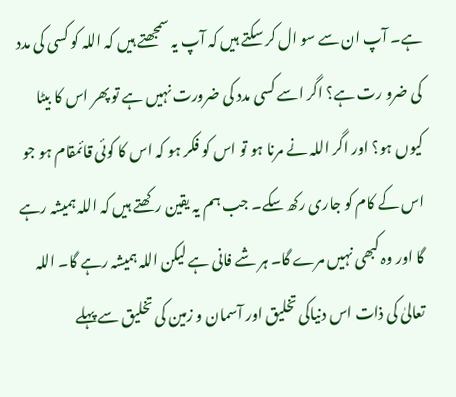ہے۔ آپ ان سے سو ال کر سکتے ہیں کہ آپ یہ سمجھتے ہیں کہ اللہ کو کسی کی مدد کی ضرو رت ہے؟ اگر اسے کسی مدد کی ضرورت نہیں ہے تو پھر اس کا بیٹا کیوں ہو؟ اور اگر اللہ نے مرنا ہو تو اس کو فکر ہو کہ اس کا کوئی قائمقام ہو جو اس کے کام کو جاری رکھ سکے۔ جب ہم یہ یقین رکھتے ہیں کہ اللہ ہمیشہ رہے گا اور وہ کبھی نہیں مرے گا۔ ہر شے فانی ہے لیکن اللہ ہمیشہ رہے گا۔ اللہ تعالیٰ کی ذات اس دنیاکی تخلیق اور آسمان و زمین کی تخلیق سے پہلے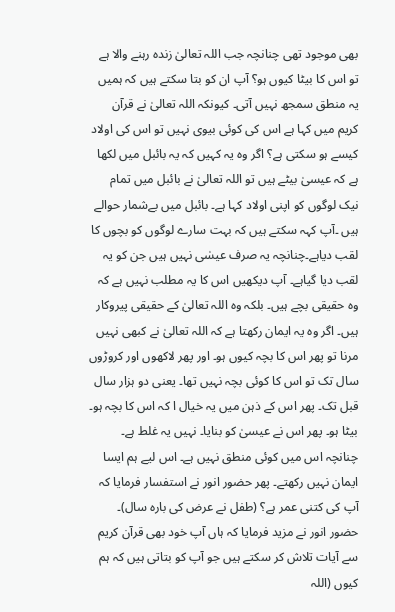بھی موجود تھی چنانچہ جب اللہ تعالیٰ زندہ رہنے والا ہے تو اس کا بیٹا کیوں ہو؟ آپ ان کو بتا سکتے ہیں کہ ہمیں یہ منطق سمجھ نہیں آتی۔ کیونکہ اللہ تعالیٰ نے قرآن کریم میں کہا ہے اس کی کوئی بیوی نہیں تو اس کی اولاد کیسے ہو سکتی ہے؟ اگر وہ یہ کہیں کہ یہ بائبل میں لکھا ہے کہ عیسیٰ بیٹے ہیں تو اللہ تعالیٰ نے بائبل میں تمام نیک لوگوں کو اپنی اولاد کہا ہے۔ بائبل میں بےشمار حوالے ہیں ۔آپ کہہ سکتے ہیں کہ بہت سارے لوگوں کو بچوں کا لقب دیاہے۔چنانچہ یہ صرف عیسٰی نہیں ہیں جن کو یہ لقب دیا گیاہے۔ آپ دیکھیں اس کا یہ مطلب نہیں ہے کہ وہ حقیقی بچے ہیں۔ بلکہ وہ اللہ تعالیٰ کے حقیقی پیروکار ہیں۔ اگر وہ یہ ایمان رکھتا ہے کہ اللہ تعالیٰ نے کبھی نہیں مرنا تو پھر اس کا بچہ کیوں ہو۔ اور پھر لاکھوں اور کروڑوں سال تک تو اس کا کوئی بچہ نہیں تھا۔ یعنی دو ہزار سال قبل تک۔ پھر اس کے ذہن میں یہ خیال ا کہ اس کا بچہ ہو۔ بیٹا ہو۔ پھر اس نے عیسیٰ کو بنایا۔ نہیں یہ غلط ہے۔ چنانچہ اس میں کوئی منطق نہیں ہے۔ اس لیے ہم ایسا ایمان نہیں رکھتے۔ پھر حضور انور نے استفسار فرمایا کہ آپ کی کتنی عمر ہے؟ (طفل نے عرض کی بارہ سال)۔ حضور انور نے مزید فرمایا کہ ہاں آپ خود بھی قرآن کریم سے آیات تلاش کر سکتے ہیں جو آپ کو بتاتی ہیں کہ ہم کیوں (اللہ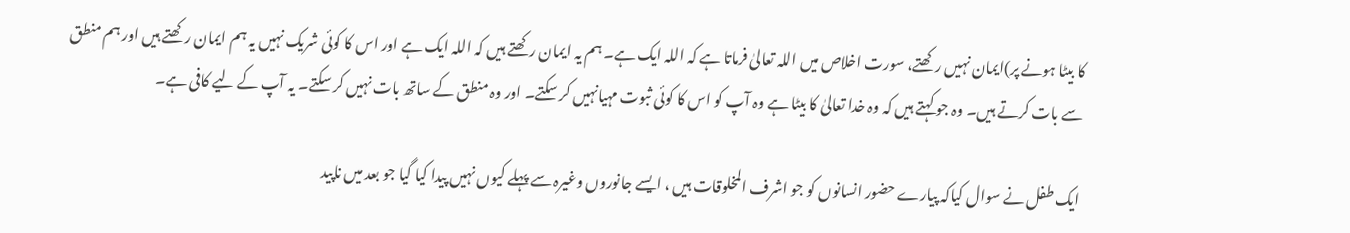کا بیٹا ہونے پر)ایمان نہیں رکھتے، سورت اخلاص میں اللہ تعالیٰ فرماتا ہے کہ اللہ ایک ہے۔ ہم یہ ایمان رکھتے ہیں کہ اللہ ایک ہے اور اس کا کوئی شریک نہیں یہ ہم ایمان رکھتے ہیں اور ہم منطق سے بات کرتے ہیں۔ وہ جو کہتے ہیں کہ وہ خدا تعالیٰ کا بیٹا ہے وہ آپ کو اس کا کوئی ثبوت مہیانہیں کر سکتے۔ اور وہ منطق کے ساتھ بات نہیں کر سکتے۔ یہ آپ کے لیے کافی ہے۔

ایک طفل نے سوال کیاکہ پیارے حضور انسانوں کو جو اشرف المخلوقات ہیں ، ایسے جانوروں وغیرہ سے پہلے کیوں نہیں پیدا کیا گیا جو بعد میں ناپید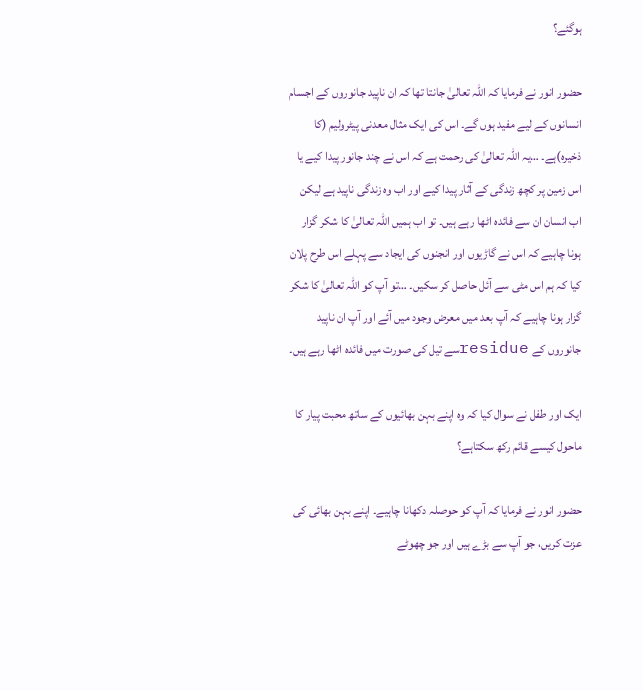ہوگئے؟

حضور انور نے فرمایا کہ اللہ تعالیٰ جانتا تھا کہ ان ناپید جانوروں کے اجسام انسانوں کے لیے مفید ہوں گے۔ اس کی ایک مثال معدنی پیٹرولیم (کا ذخیرہ)ہے۔ …یہ اللہ تعالیٰ کی رحمت ہے کہ اس نے چند جانور پیدا کیے یا اس زمین پر کچھ زندگی کے آثار پیدا کیے اور اب وہ زندگی ناپید ہے لیکن اب انسان ان سے فائدہ اٹھا رہے ہیں۔ تو اب ہمیں اللہ تعالیٰ کا شکر گزار ہونا چاہیے کہ اس نے گاڑیوں اور انجنوں کی ایجاد سے پہلے اس طرح پلان کیا کہ ہم اس مٹی سے آئل حاصل کر سکیں۔ …تو آپ کو اللہ تعالیٰ کا شکر گزار ہونا چاہیے کہ آپ بعد میں معرض وجود میں آئے اور آپ ان ناپید جانوروں کے residueسے تیل کی صورت میں فائدہ اٹھا رہے ہیں۔

ایک اور طفل نے سوال کیا کہ وہ اپنے بہن بھائیوں کے ساتھ محبت پیار کا ماحول کیسے قائم رکھ سکتاہے؟

حضور انور نے فرمایا کہ آپ کو حوصلہ دکھانا چاہیے۔ اپنے بہن بھائی کی عزت کریں، جو آپ سے بڑے ہیں اور جو چھوٹے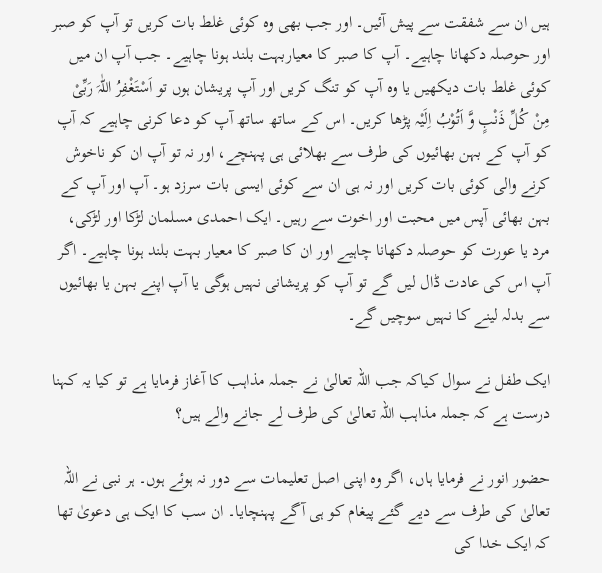ہیں ان سے شفقت سے پیش آئیں۔ اور جب بھی وہ کوئی غلط بات کریں تو آپ کو صبر اور حوصلہ دکھانا چاہیے۔ آپ کا صبر کا معیاربہت بلند ہونا چاہیے۔ جب آپ ان میں کوئی غلط بات دیکھیں یا وہ آپ کو تنگ کریں اور آپ پریشان ہوں تو اَسْتَغْفِرُ اللّٰہَ رَبِّیْ مِنْ کُلِّ ذَنْبٍ وَّ اَتُوْبُ اِلَیْہ پڑھا کریں۔ اس کے ساتھ ساتھ آپ کو دعا کرنی چاہیے کہ آپ کو آپ کے بہن بھائیوں کی طرف سے بھلائی ہی پہنچے، اور نہ تو آپ ان کو ناخوش کرنے والی کوئی بات کریں اور نہ ہی ان سے کوئی ایسی بات سرزد ہو۔ آپ اور آپ کے بہن بھائی آپس میں محبت اور اخوت سے رہیں۔ ایک احمدی مسلمان لڑکا اور لڑکی، مرد یا عورت کو حوصلہ دکھانا چاہیے اور ان کا صبر کا معیار بہت بلند ہونا چاہیے۔ اگر آپ اس کی عادت ڈال لیں گے تو آپ کو پریشانی نہیں ہوگی یا آپ اپنے بہن یا بھائیوں سے بدلہ لینے کا نہیں سوچیں گے۔

ایک طفل نے سوال کیاکہ جب اللہ تعالیٰ نے جملہ مذاہب کا آغاز فرمایا ہے تو کیا یہ کہنا درست ہے کہ جملہ مذاہب اللہ تعالیٰ کی طرف لے جانے والے ہیں؟

حضور انور نے فرمایا ہاں، اگر وہ اپنی اصل تعلیمات سے دور نہ ہوئے ہوں۔ ہر نبی نے اللہ تعالیٰ کی طرف سے دیے گئے پیغام کو ہی آگے پہنچایا۔ ان سب کا ایک ہی دعویٰ تھا کہ ایک خدا کی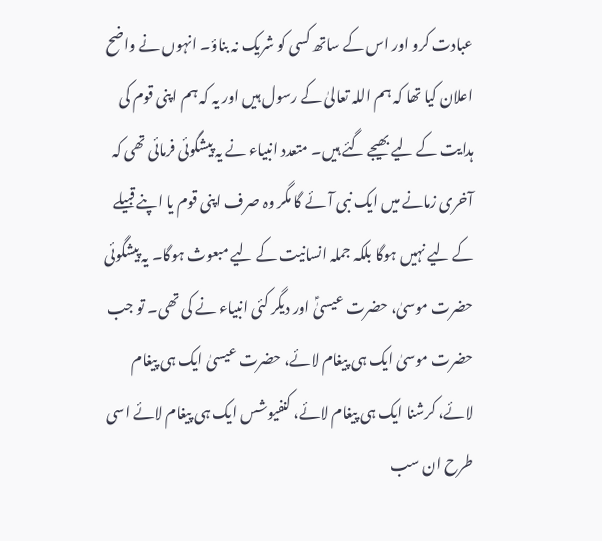عبادت کرو اور اس کے ساتھ کسی کو شریک نہ بناؤ۔ انہوں نے واضح اعلان کیا تھا کہ ہم اللہ تعالیٰ کے رسول ہیں اور یہ کہ ہم اپنی قوم کی ہدایت کے لیے بھیجے گئے ہیں۔ متعدد انبیاء نے یہ پیشگوئی فرمائی تھی کہ آخری زمانے میں ایک نبی آئے گا مگر وہ صرف اپنی قوم یا اپنے قبیلے کے لیے نہیں ہوگا بلکہ جملہ انسانیت کے لیے مبعوث ہوگا۔ یہ پیشگوئی حضرت موسیٰ، حضرت عیسیٰؑ اور دیگر کئی انبیاء نے کی تھی۔ تو جب حضرت موسیٰ ایک ہی پیغام لائے، حضرت عیسیٰ ایک ہی پیغام لائے، کرشنا ایک ہی پیغام لائے، کنفیوشس ایک ہی پیغام لائے اسی طرح ان سب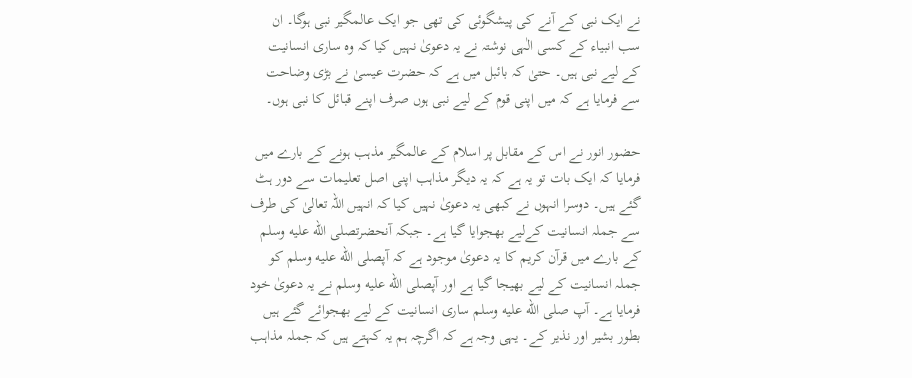نے ایک نبی کے آنے کی پیشگوئی کی تھی جو ایک عالمگیر نبی ہوگا۔ ان سب انبیاء کے کسی الٰہی نوشتہ نے یہ دعویٰ نہیں کیا کہ وہ ساری انسانیت کے لیے نبی ہیں۔ حتیٰ کہ بائبل میں ہے کہ حضرت عیسیٰ نے بڑی وضاحت سے فرمایا ہے کہ میں اپنی قوم کے لیے نبی ہوں صرف اپنے قبائل کا نبی ہوں۔

حضور انور نے اس کے مقابل پر اسلام کے عالمگیر مذہب ہونے کے بارے میں فرمایا کہ ایک بات تو یہ ہے کہ یہ دیگر مذاہب اپنی اصل تعلیمات سے دور ہٹ گئے ہیں۔ دوسرا انہوں نے کبھی یہ دعویٰ نہیں کیا کہ انہیں اللہ تعالیٰ کی طرف سے جملہ انسانیت کےلیے بھجوایا گیا ہے۔ جبکہ آنحضرتصلى الله عليه وسلم کے بارے میں قرآن کریم کا یہ دعویٰ موجود ہے کہ آپصلى الله عليه وسلم کو جملہ انسانیت کے لیے بھیجا گیا ہے اور آپصلى الله عليه وسلم نے یہ دعویٰ خود فرمایا ہے۔ آپ صلى الله عليه وسلم ساری انسانیت کے لیے بھجوائے گئے ہیں بطور بشیر اور نذیر کے۔ یہی وجہ ہے کہ اگرچہ ہم یہ کہتے ہیں کہ جملہ مذاہب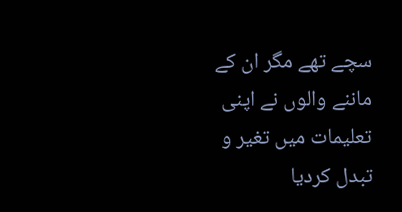سچے تھے مگر ان کے ماننے والوں نے اپنی تعلیمات میں تغیر و تبدل کردیا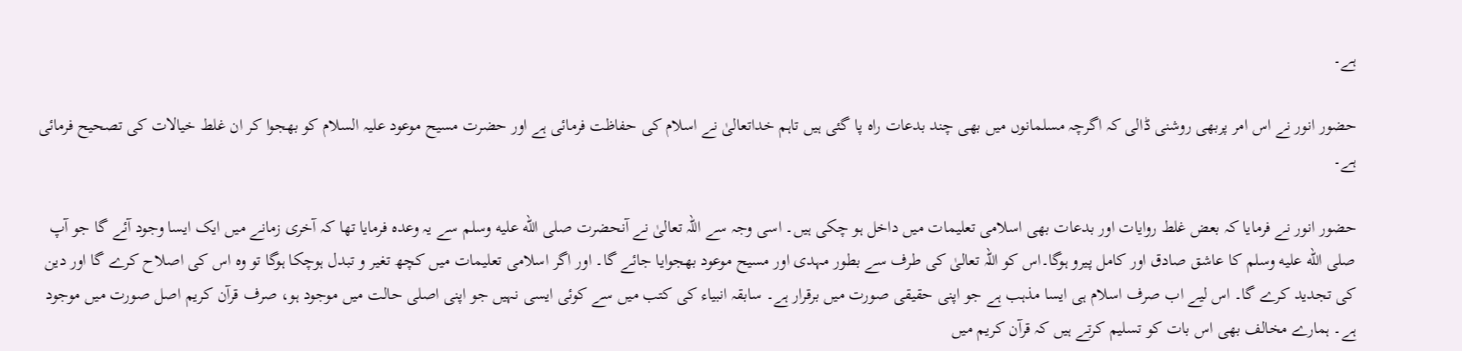ہے۔

حضور انور نے اس امر پربھی روشنی ڈالی کہ اگرچہ مسلمانوں میں بھی چند بدعات راہ پا گئی ہیں تاہم خداتعالیٰ نے اسلام کی حفاظت فرمائی ہے اور حضرت مسیح موعود علیہ السلام کو بھجوا کر ان غلط خیالات کی تصحیح فرمائی ہے۔

حضور انور نے فرمایا کہ بعض غلط روایات اور بدعات بھی اسلامی تعلیمات میں داخل ہو چکی ہیں۔ اسی وجہ سے اللہ تعالیٰ نے آنحضرت صلى الله عليه وسلم سے یہ وعدہ فرمایا تھا کہ آخری زمانے میں ایک ایسا وجود آئے گا جو آپ صلى الله عليه وسلم کا عاشق صادق اور کامل پیرو ہوگا۔اس کو اللہ تعالیٰ کی طرف سے بطور مہدی اور مسیح موعود بھجوایا جائے گا۔ اور اگر اسلامی تعلیمات میں کچھ تغیر و تبدل ہوچکا ہوگا تو وہ اس کی اصلاح کرے گا اور دین کی تجدید کرے گا۔ اس لیے اب صرف اسلام ہی ایسا مذہب ہے جو اپنی حقیقی صورت میں برقرار ہے۔ سابقہ انبیاء کی کتب میں سے کوئی ایسی نہیں جو اپنی اصلی حالت میں موجود ہو، صرف قرآن کریم اصل صورت میں موجود ہے۔ ہمارے مخالف بھی اس بات کو تسلیم کرتے ہیں کہ قرآن کریم میں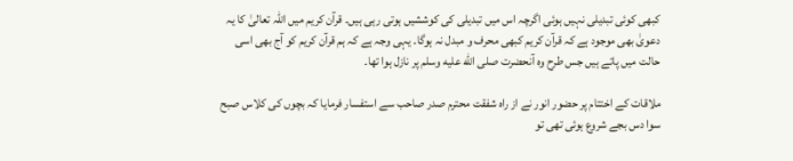کبھی کوئی تبدیلی نہیں ہوئی اگرچہ اس میں تبدیلی کی کوششیں ہوتی رہی ہیں۔ قرآن کریم میں اللہ تعالیٰ کا یہ دعویٰ بھی موجود ہے کہ قرآن کریم کبھی محرف و مبدل نہ ہوگا۔ یہی وجہ ہے کہ ہم قرآن کریم کو آج بھی اسی حالت میں پاتے ہیں جس طرح وہ آنحضرت صلى الله عليه وسلم پر نازل ہوا تھا۔

ملاقات کے اختتام پر حضور انور نے از راہ شفقت محترم صدر صاحب سے استفسار فرمایا کہ بچوں کی کلاس صبح سوا دس بجے شروع ہوئی تھی تو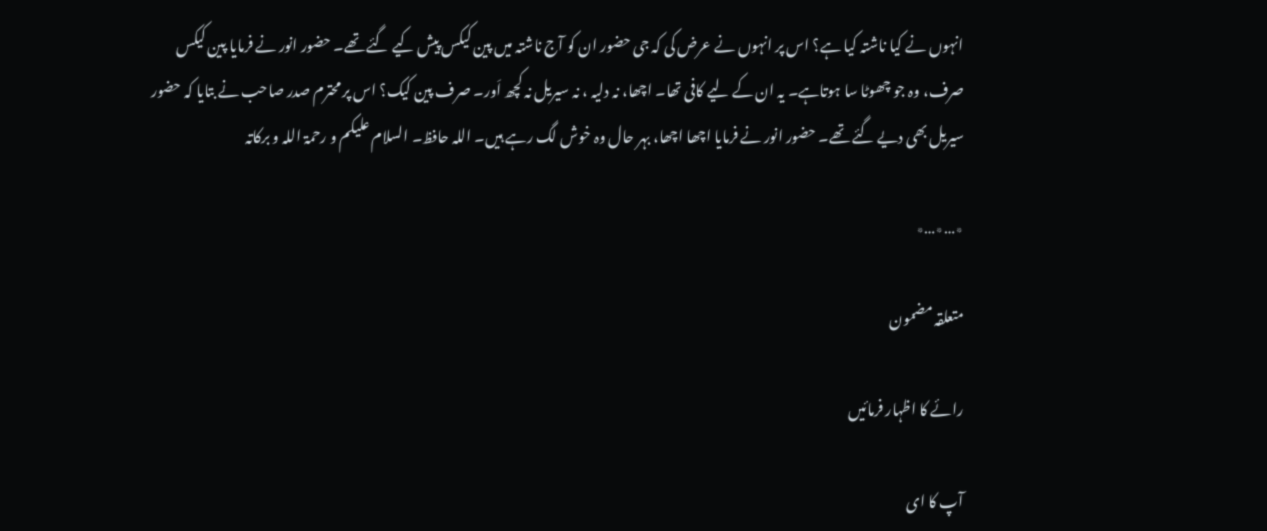انہوں نے کیا ناشتہ کیا ہے؟ اس پر انہوں نے عرض کی کہ جی حضور ان کو آج ناشتہ میں پین کیکس پیش کیے گئے تھے۔ حضور انور نے فرمایا پین کیکس صرف، وہ جو چھوٹا سا ہوتاہے۔ یہ ان کے لیے کافی تھا۔ اچھا، نہ دلیہ ، نہ سیریل نہ کچھ اَور۔ صرف پین کیک؟ اس پر محترم صدر صاحب نے بتایا کہ حضور سیریل بھی دیے گئے تھے۔ حضور انور نے فرمایا اچھا اچھا، بہر حال وہ خوش لگ رہے ہیں۔ اللہ حافظ۔ السلام علیکم و رحمۃ اللہ و برکاتہ

٭…٭…٭

متعلقہ مضمون

رائے کا اظہار فرمائیں

آپ کا ای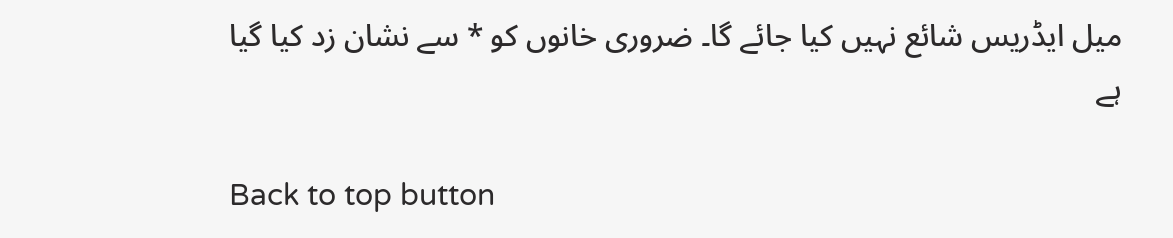میل ایڈریس شائع نہیں کیا جائے گا۔ ضروری خانوں کو * سے نشان زد کیا گیا ہے

Back to top button